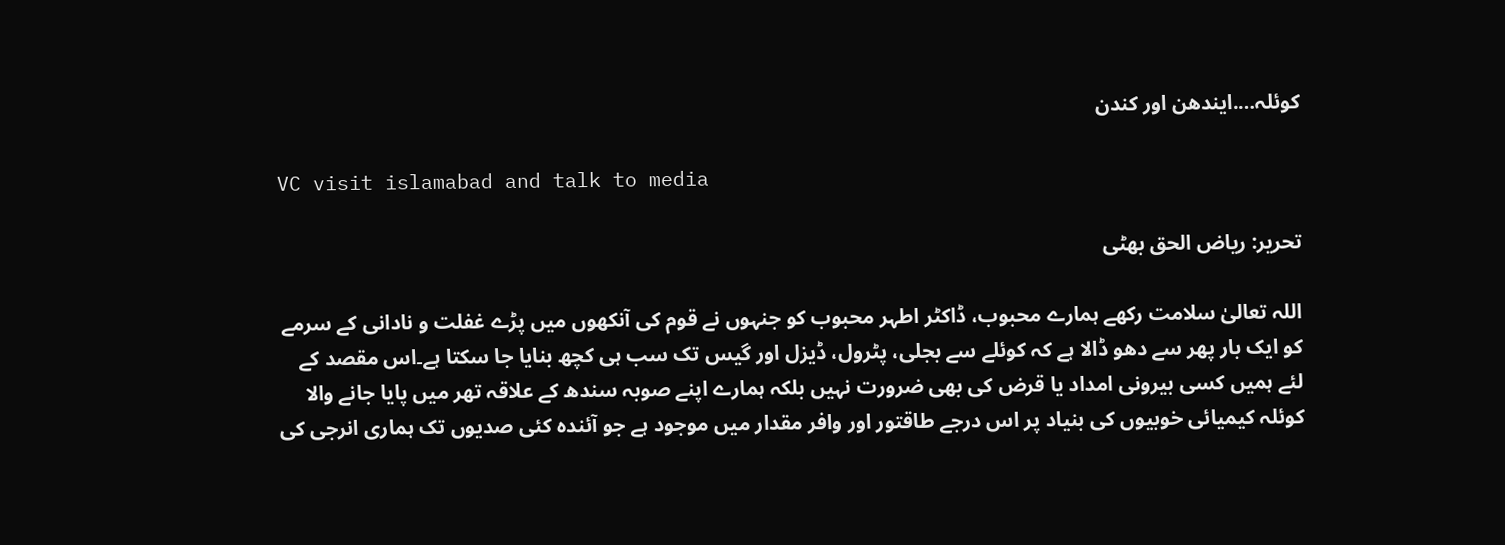کوئلہ….ایندھن اور کندن

VC visit islamabad and talk to media

تحریر: ریاض الحق بھٹی

اللہ تعالیٰ سلامت رکھے ہمارے محبوب، ڈاکٹر اطہر محبوب کو جنہوں نے قوم کی آنکھوں میں پڑے غفلت و نادانی کے سرمے کو ایک بار پھر سے دھو ڈالا ہے کہ کوئلے سے بجلی، پٹرول، ڈیزل اور گیس تک سب ہی کچھ بنایا جا سکتا ہے۔اس مقصد کے لئے ہمیں کسی بیرونی امداد یا قرض کی بھی ضرورت نہیں بلکہ ہمارے اپنے صوبہ سندھ کے علاقہ تھر میں پایا جانے والا کوئلہ کیمیائی خوبیوں کی بنیاد پر اس درجے طاقتور اور وافر مقدار میں موجود ہے جو آئندہ کئی صدیوں تک ہماری انرجی کی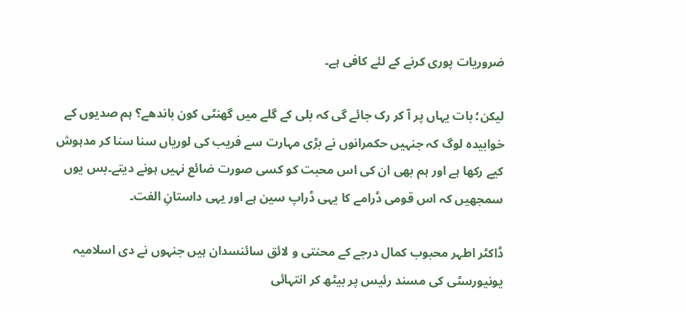ضروریات پوری کرنے کے لئے کافی ہے۔

لیکن؛ بات یہاں پر آ کر رک جائے گی کہ بلی کے گلے میں گھنٹی کون باندھے؟ ہم صدیوں کے خوابیدہ لوگ کہ جنہیں حکمرانوں نے بڑی مہارت سے فریب کی لوریاں سنا سنا کر مدہوش کیے رکھا ہے اور ہم بھی ان کی اس محبت کو کسی صورت ضائع نہیں ہونے دیتے۔بس یوں سمجھیں کہ اس قومی ڈرامے کا یہی ڈراپ سین ہے اور یہی داستانِ الفت۔

ڈاکٹر اطہر محبوب کمال درجے کے محنتی و لائق سائنسدان ہیں جنہوں نے دی اسلامیہ یونیورسٹی کی مسند رئیس پر بیٹھ کر انتہائی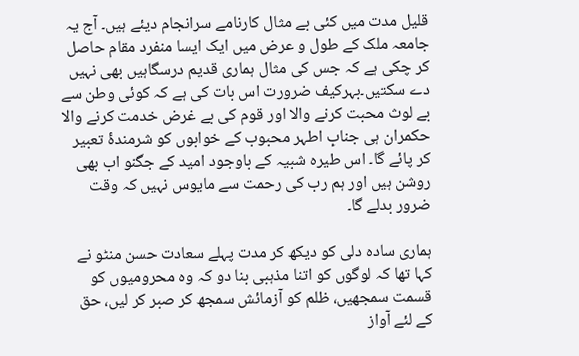قلیل مدت میں کئی بے مثال کارنامے سرانجام دیئے ہیں۔ آج یہ جامعہ ملک کے طول و عرض میں ایک ایسا منفرد مقام حاصل کر چکی ہے کہ جس کی مثال ہماری قدیم درسگاہیں بھی نہیں دے سکتیں۔بہرکیف ضرورت اس بات کی ہے کہ کوئی وطن سے بے لوث محبت کرنے والا اور قوم کی بے غرض خدمت کرنے والا حکمران ہی جنابِ اطہر محبوب کے خوابوں کو شرمندۂ تعبیر کر پائے گا۔ اس طیرہ شبیہ کے باوجود امید کے جگنو اب بھی روشن ہیں اور ہم رب کی رحمت سے مایوس نہیں کہ وقت ضرور بدلے گا۔

ہماری سادہ دلی کو دیکھ کر مدت پہلے سعادت حسن منٹو نے کہا تھا کہ لوگوں کو اتنا مذہبی بنا دو کہ وہ محرومیوں کو قسمت سمجھیں، ظلم کو آزمائش سمجھ کر صبر کر لیں، حق کے لئے آواز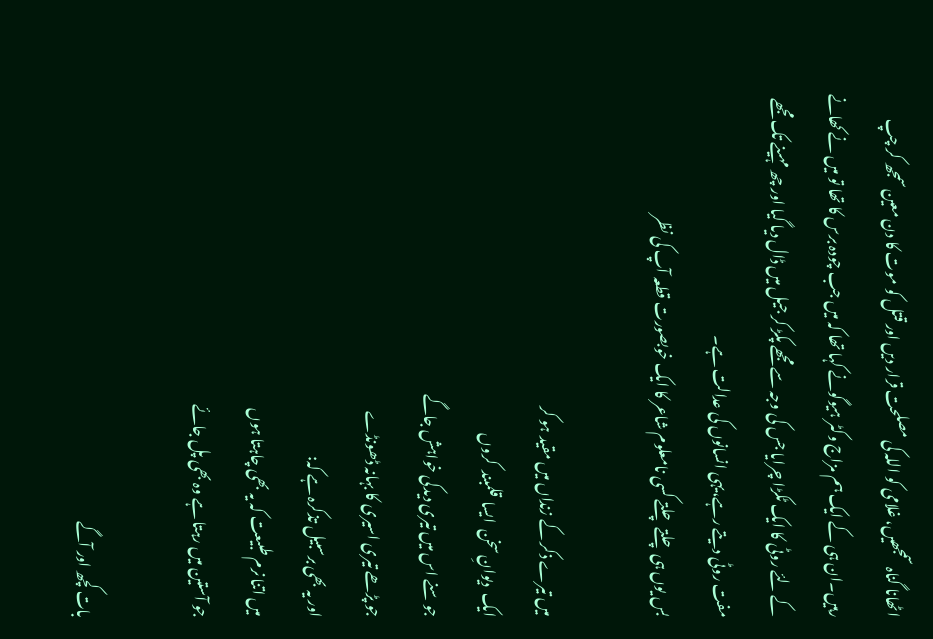اٹھانا گناہ سمجھیں، غلامی کو اللہ کی مصلحت قرار دیں اور قتل کو موت کا دن معین سمجھ کر چپ رہیں۔ان ہی کے ایک ہم مزاج وکٹر ہیوگونے کہا تھا کہ میں جب چودہ برس کا تھا تو میں نے کھانے کے لئے روٹی کا ایک ٹکڑا چرایا جس کی وجہ سے مجھے پکڑ کر جیل میں ڈال دیا گیا اور چھ مہینے تک مجھے مفت روٹی دیتے رہے،یہی انسانوں کی عدالت ہے۔
بس یوں ہی چلتے چلتے کسی نامعلوم شاعر کا ایک خوبصورت قطعہ آپ کی نظر

میں تیرے ذکر کے زنداں میں مقید ہو کر
ایک  دیوانِ سخن  ایسا  قلمبند  کروں
جو سنے اس میں تیری دیدکی خواہش جاگے
جو پڑھے تیری اسیری کا بہانہ ڈھونڈے
اور یہ بھی برسبیل تذکرہ ہے کہ:
میں اتنا نرم طبیعت کہ یہ بھی چاہتا ہوں
جو آستین میں رہتا ہے وہ بھی پل جائے

بات کچھ اور آگے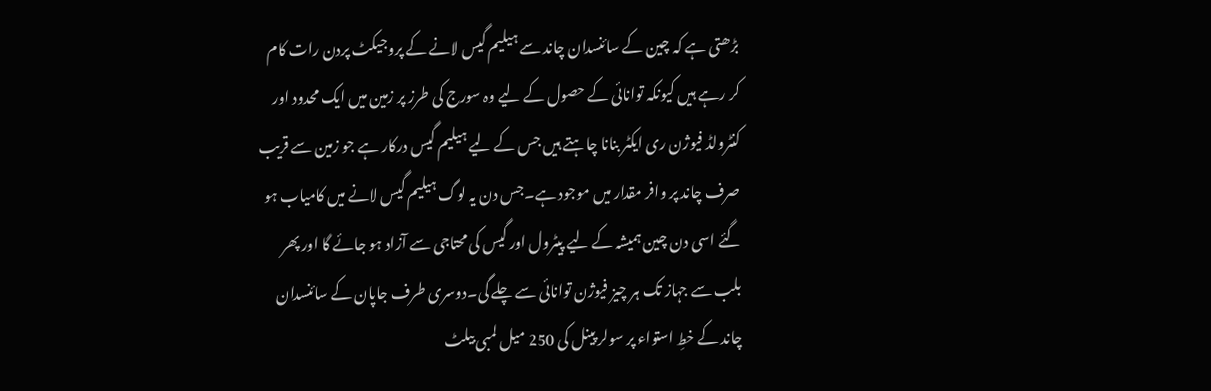بڑھتی ہے کہ چین کے سائنسدان چاند سے ہیلیم گیس لانے کے پروجیکٹ پردن رات کام کر رہے ہیں کیونکہ توانائی کے حصول کے لیے وہ سورج کی طرز پر زمین میں ایک محدود اور کنٹرولڈ فیوژن ری ایکٹر بنانا چاہتے ہیں جس کے لیے ہیلیم گیس درکار ہے جو زمین سے قریب صرف چاند پر وافر مقدار میں موجود ہے۔جس دن یہ لوگ ہیلیم گیس لانے میں کامیاب ہو گئے اسی دن چین ہمیشہ کے لیے پیٹرول اور گیس کی محتاجی سے آزاد ہو جائے گا اور پھر بلب سے جہاز تک ہر چیز فیوژن توانائی سے چلے گی۔دوسری طرف جاپان کے سائنسدان چاند کے خطِ استواء پر سولر پینل کی 250 میل لمبی بیلٹ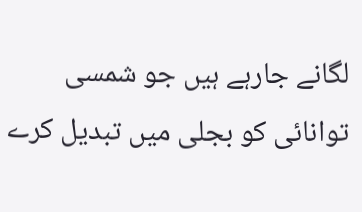لگانے جارہے ہیں جو شمسی توانائی کو بجلی میں تبدیل کرے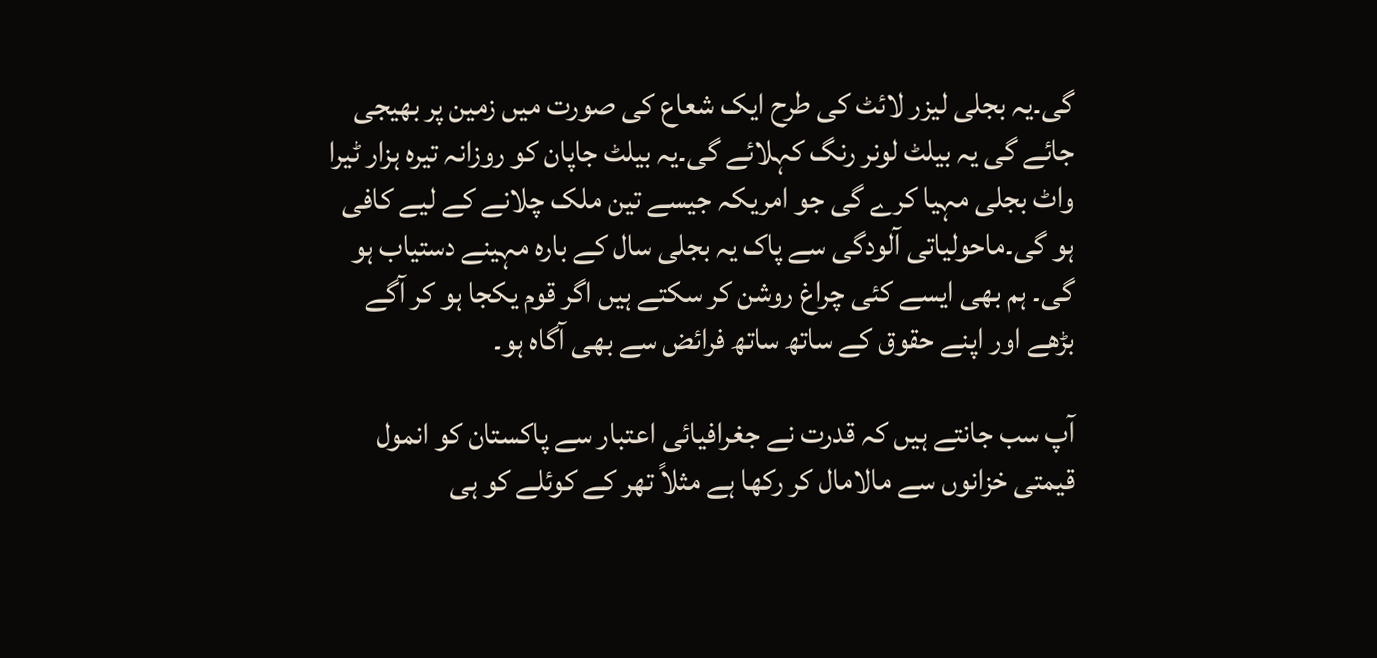گی۔یہ بجلی لیزر لائٹ کی طرح ایک شعاع کی صورت میں زمین پر بھیجی جائے گی یہ بیلٹ لونر رنگ کہلائے گی۔یہ بیلٹ جاپان کو روزانہ تیرہ ہزار ٹیرا واٹ بجلی مہیا کرے گی جو امریکہ جیسے تین ملک چلانے کے لیے کافی ہو گی۔ماحولیاتی آلودگی سے پاک یہ بجلی سال کے بارہ مہینے دستیاب ہو گی۔ ہم بھی ایسے کئی چراغ روشن کر سکتے ہیں اگر قوم یکجا ہو کر آگے بڑھے اور اپنے حقوق کے ساتھ ساتھ فرائض سے بھی آگاہ ہو۔

آپ سب جانتے ہیں کہ قدرت نے جغرافیائی اعتبار سے پاکستان کو انمول قیمتی خزانوں سے مالامال کر رکھا ہے مثلاً تھر کے کوئلے کو ہی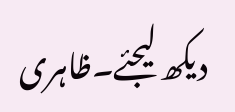دیکھ لیجئے۔ظاہری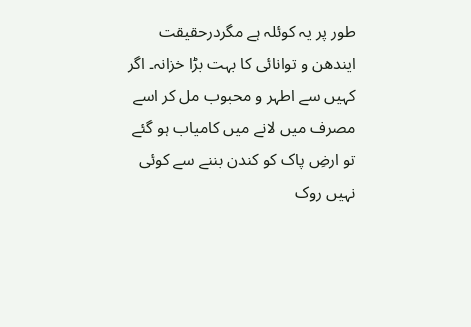طور پر یہ کوئلہ ہے مگردرحقیقت ایندھن و توانائی کا بہت بڑا خزانہ۔ اگر کہیں سے اطہر و محبوب مل کر اسے مصرف میں لانے میں کامیاب ہو گئے تو ارضِ پاک کو کندن بننے سے کوئی نہیں روک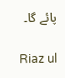پائے گا۔

Riaz ul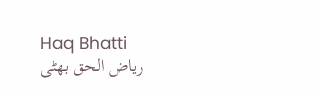Haq Bhatti
ریاض الحق بھٹی